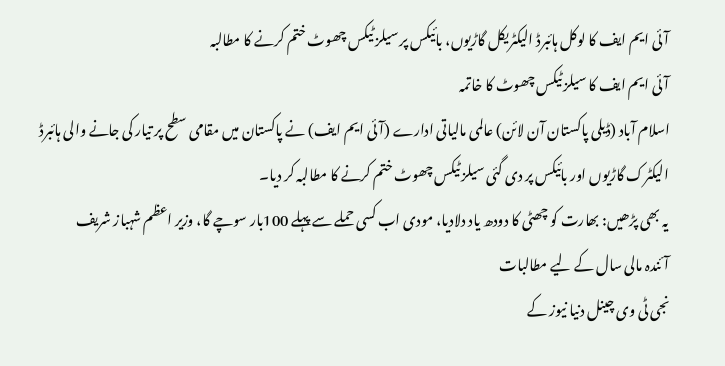آئی ایم ایف کا لوکل ہائبرڈ الیکٹریکل گاڑیوں، بائیکس پر سیلز ٹیکس چھوٹ ختم کرنے کا مطالبہ
آئی ایم ایف کا سیلز ٹیکس چھوٹ کا خاتمہ
اسلام آباد (ڈیلی پاکستان آن لائن) عالمی مالیاتی ادارے (آئی ایم ایف) نے پاکستان میں مقامی سطح پر تیار کی جانے والی ہائبرڈ الیکٹرک گاڑیوں اور بائیکس پر دی گئی سیلز ٹیکس چھوٹ ختم کرنے کا مطالبہ کر دیا۔
یہ بھی پڑھیں: بھارت کو چھٹی کا دودھ یاد دلادیا، مودی اب کسی حملے سے پہلے 100بار سوچے گا، وزیر اعظم شہباز شریف
آئندہ مالی سال کے لیے مطالبات
نجی ٹی وی چینل دنیا نیوز کے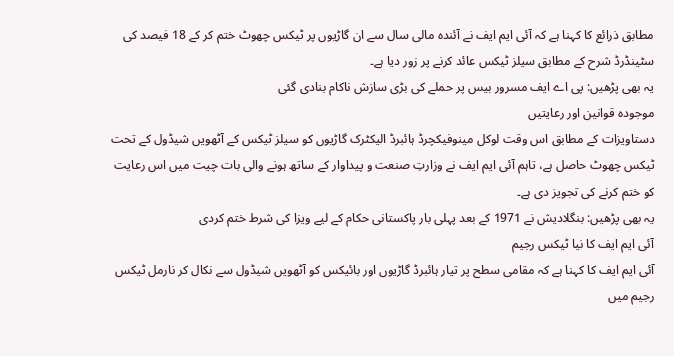مطابق ذرائع کا کہنا ہے کہ آئی ایم ایف نے آئندہ مالی سال سے ان گاڑیوں پر ٹیکس چھوٹ ختم کر کے 18 فیصد کی سٹینڈرڈ شرح کے مطابق سیلز ٹیکس عائد کرنے پر زور دیا ہے۔
یہ بھی پڑھیں: پی اے ایف مسرور بیس پر حملے کی بڑی سازش ناکام بنادی گئی
موجودہ قوانین اور رعایتیں
دستاویزات کے مطابق اس وقت لوکل مینوفیکچرڈ ہائبرڈ الیکٹرک گاڑیوں کو سیلز ٹیکس کے آٹھویں شیڈول کے تحت ٹیکس چھوٹ حاصل ہے، تاہم آئی ایم ایف نے وزارتِ صنعت و پیداوار کے ساتھ ہونے والی بات چیت میں اس رعایت کو ختم کرنے کی تجویز دی ہے۔
یہ بھی پڑھیں: بنگلادیش نے 1971 کے بعد پہلی بار پاکستانی حکام کے لیے ویزا کی شرط ختم کردی
آئی ایم ایف کا نیا ٹیکس رجیم
آئی ایم ایف کا کہنا ہے کہ مقامی سطح پر تیار ہائبرڈ گاڑیوں اور بائیکس کو آٹھویں شیڈول سے نکال کر نارمل ٹیکس رجیم میں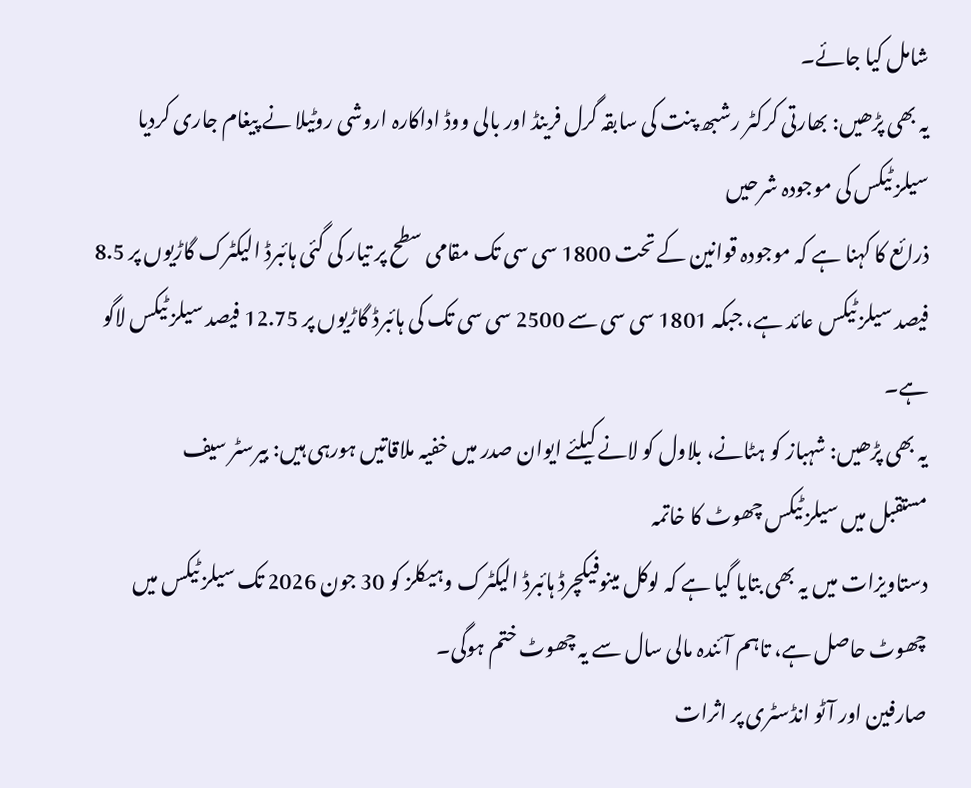شامل کیا جائے۔
یہ بھی پڑھیں: بھارتی کرکٹر رشبھ پنت کی سابقہ گرل فرینڈ اور بالی ووڈ اداکارہ اروشی روٹیلا نے پیغام جاری کردیا
سیلز ٹیکس کی موجودہ شرحیں
ذرائع کا کہنا ہے کہ موجودہ قوانین کے تحت 1800 سی سی تک مقامی سطح پر تیار کی گئی ہائبرڈ الیکٹرک گاڑیوں پر 8.5 فیصد سیلز ٹیکس عائد ہے، جبکہ 1801 سی سی سے 2500 سی سی تک کی ہائبرڈ گاڑیوں پر 12.75 فیصد سیلز ٹیکس لاگو ہے۔
یہ بھی پڑھیں: شہباز کو ہٹانے، بلاول کو لانے کیلئے ایوان صدر میں خفیہ ملاقاتیں ہورہی ہیں: بیرسٹر سیف
مستقبل میں سیلز ٹیکس چھوٹ کا خاتمہ
دستاویزات میں یہ بھی بتایا گیا ہے کہ لوکل مینوفیکچرڈ ہائبرڈ الیکٹرک وہیکلز کو 30 جون 2026 تک سیلز ٹیکس میں چھوٹ حاصل ہے، تاہم آئندہ مالی سال سے یہ چھوٹ ختم ہوگی۔
صارفین اور آٹو انڈسٹری پر اثرات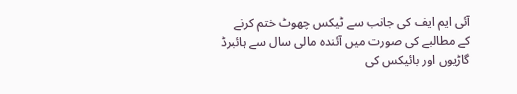آئی ایم ایف کی جانب سے ٹیکس چھوٹ ختم کرنے کے مطالبے کی صورت میں آئندہ مالی سال سے ہائبرڈ گاڑیوں اور بائیکس کی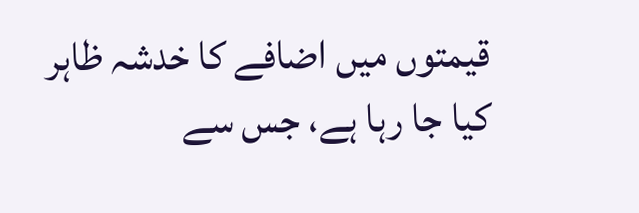قیمتوں میں اضافے کا خدشہ ظاہر کیا جا رہا ہے، جس سے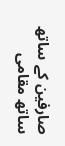صارفین کے ساتھ ساتھ مقامی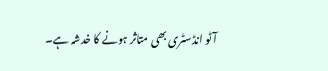آٹو انڈسٹری بھی متاثر ہونے کا خدشہ ہے۔